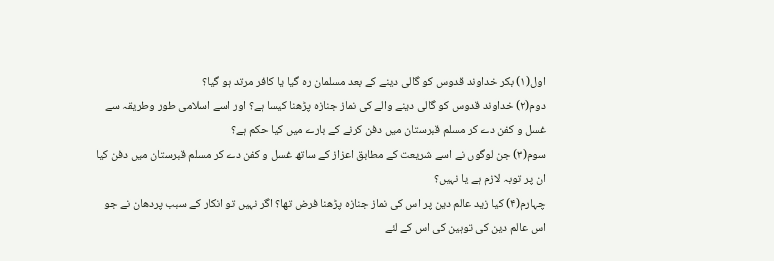اول(۱) بکر خداوند قدوس کو گالی دینے کے بعد مسلمان رہ گیا یا کافر مرتد ہو گیا؟
دوم(۲) خداوند قدوس کو گالی دینے والے کی نماز جنازہ پڑھنا کیسا ہے؟ اور اسے اسلامی طور وطریقہ سے غسل و کفن دے کر مسلم قبرستان میں دفن کرنے کے بارے میں کیا حکم ہے؟
سوم(۳) جن لوگوں نے اسے شریعت کے مطابق اعزاز کے ساتھ غسل و کفن دے کر مسلم قبرستان میں دفن کیا ان پر توبہ لازم ہے یا نہیں؟
چہارم(۴) کیا زید عالم دین پر اس کی نماز جنازہ پڑھنا فرض تھا؟ اگر نہیں تو انکار کے سبب پردھان نے جو اس عالم دین کی توہین کی اس کے لئے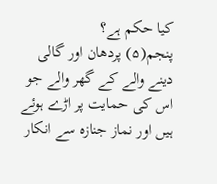کیا حکم ہے؟
پنجم(۵) پردھان اور گالی دینے والے کے گھر والے جو اس کی حمایت پر اڑے ہوئے ہیں اور نماز جنازہ سے انکار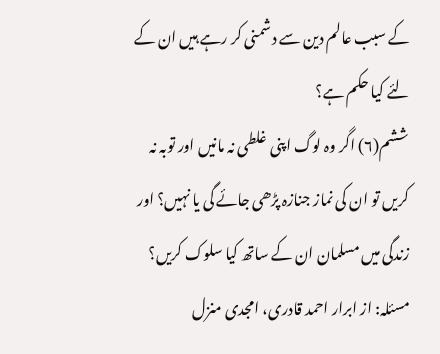کے سبب عالم دین سے دشمنی کر رہے ہیں ان کے لئے کیا حکم ہے؟
ششم(۶) اگر وہ لوگ اپنی غلطی نہ مانیں اور توبہ نہ کریں تو ان کی نماز جنازہ پڑھی جائے گی یا نہیں؟ اور زندگی میں مسلمان ان کے ساتھ کیا سلوک کریں؟
مسئلہ: از ابرار احمد قادری، امجدی منزل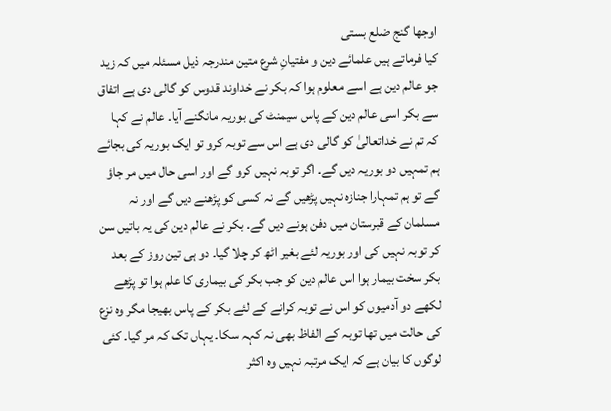اوجھا گنج ضلع بستی
کیا فرماتے ہیں علمائے دین و مفتیانِ شرع متین مندرجہ ذیل مسئلہ میں کہ زید جو عالم دین ہے اسے معلوم ہوا کہ بکر نے خداوند قدوس کو گالی دی ہے اتفاق سے بکر اسی عالم دین کے پاس سیمنٹ کی بوریہ مانگنے آیا۔ عالم نے کہا کہ تم نے خداتعالیٰ کو گالی دی ہے اس سے توبہ کرو تو ایک بوریہ کی بجائے ہم تمہیں دو بوریہ دیں گے۔ اگر توبہ نہیں کرو گے اور اسی حال میں مر جاؤ گے تو ہم تمہارا جنازہ نہیں پڑھیں گے نہ کسی کو پڑھنے دیں گے اور نہ مسلمان کے قبرستان میں دفن ہونے دیں گے۔ بکر نے عالم دین کی یہ باتیں سن کر توبہ نہیں کی اور بوریہ لئے بغیر اٹھ کر چلا گیا۔ دو ہی تین روز کے بعد بکر سخت بیمار ہوا اس عالم دین کو جب بکر کی بیماری کا علم ہوا تو پڑھے لکھے دو آدمیوں کو اس نے توبہ کرانے کے لئے بکر کے پاس بھیجا مگر وہ نزع کی حالت میں تھا توبہ کے الفاظ بھی نہ کہہ سکا۔ یہاں تک کہ مر گیا۔ کئی لوگوں کا بیان ہے کہ ایک مرتبہ نہیں وہ اکثر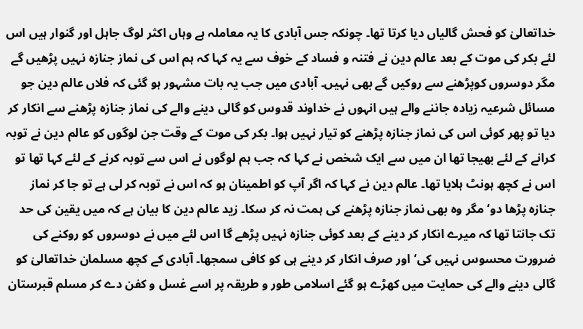خداتعالیٰ کو فحش گالیاں دیا کرتا تھا۔ چونکہ جس آبادی کا یہ معاملہ ہے وہاں اکثر لوگ جاہل اور گنوار ہیں اس لئے بکر کی موت کے بعد عالم دین نے فتنہ و فساد کے خوف سے یہ کہا کہ ہم اس کی نماز جنازہ نہیں پڑھیں گے مگر دوسروں کوپڑھنے سے روکیں گے بھی نہیں۔ آبادی میں جب یہ بات مشہور ہو گئی کہ فلاں عالم دین جو مسائل شرعیہ زیادہ جاننے والے ہیں انہوں نے خداوند قدوس کو گالی دینے والے کی نماز جنازہ پڑھنے سے انکار کر دیا تو پھر کوئی اس کی نماز جنازہ پڑھنے کو تیار نہیں ہوا۔ بکر کی موت کے وقت جن لوگوں کو عالم دین نے توبہ کرانے کے لئے بھیجا تھا ان میں سے ایک شخص نے کہا کہ جب ہم لوگوں نے اس سے توبہ کرنے کے لئے کہا تھا تو اس نے کچھ ہونٹ ہلایا تھا۔ عالم دین نے کہا کہ اگر آپ کو اطمینان ہو کہ اس نے توبہ کر لی ہے تو جا کر نماز جنازہ پڑھا دو‘ مگر وہ بھی نماز جنازہ پڑھنے کی ہمت نہ کر سکا۔ زید عالم دین کا بیان ہے کہ میں یقین کی حد تک جانتا تھا کہ میرے انکار کر دینے کے بعد کوئی جنازہ نہیں پڑھے گا اس لئے میں نے دوسروں کو روکنے کی ضرورت محسوس نہیں کی‘ اور صرف انکار کر دینے ہی کو کافی سمجھا۔ آبادی کے کچھ مسلمان خداتعالیٰ کو گالی دینے والے کی حمایت میں کھڑے ہو گئے اسلامی طور و طریقہ پر اسے غسل و کفن دے کر مسلم قبرستان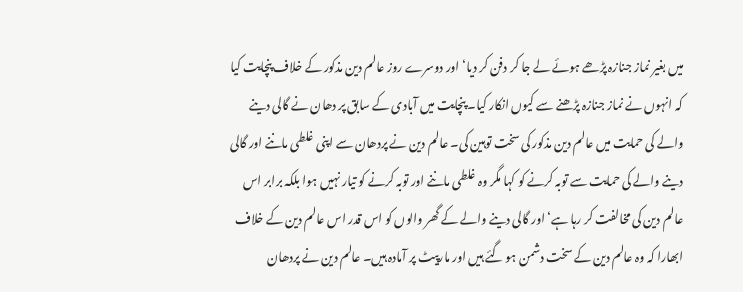میں بغیر نماز جنازہ پڑھے ہوئے لے جا کر دفن کر دیا‘ اور دوسرے روز عالم دین مذکور کے خلاف پنچایت کیا کہ انہوں نے نماز جنازہ پڑھنے سے کیوں انکار کیا۔ پنچایت میں آبادی کے سابق پر دھان نے گالی دینے والے کی حمایت میں عالم دین مذکور کی سخت توہین کی۔ عالم دین نے پردھان سے اپنی غلطی ماننے اور گالی دینے والے کی حمایت سے توبہ کرنے کو کہا مگر وہ غلطی ماننے اور توبہ کرنے کو تیار نہیں ہوا بلکہ برابر اس عالم دین کی مخالفت کر رہا ہے‘ اور گالی دینے والے کے گھر والوں کو اس قدر اس عالم دین کے خلاف ابھارا کہ وہ عالم دین کے سخت دشمن ہو گئے ہیں اور مارپیٹ پر آمادہ ہیں۔ عالم دین نے پردھان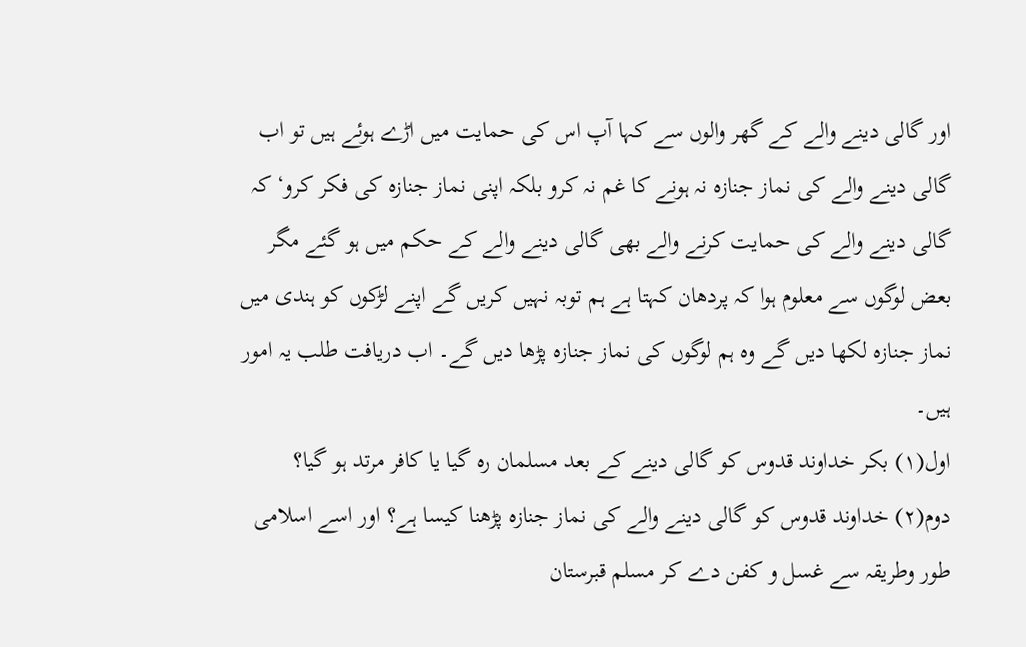اور گالی دینے والے کے گھر والوں سے کہا آپ اس کی حمایت میں اڑے ہوئے ہیں تو اب گالی دینے والے کی نماز جنازہ نہ ہونے کا غم نہ کرو بلکہ اپنی نماز جنازہ کی فکر کرو‘ کہ گالی دینے والے کی حمایت کرنے والے بھی گالی دینے والے کے حکم میں ہو گئے مگر بعض لوگوں سے معلوم ہوا کہ پردھان کہتا ہے ہم توبہ نہیں کریں گے اپنے لڑکوں کو ہندی میں نماز جنازہ لکھا دیں گے وہ ہم لوگوں کی نماز جنازہ پڑھا دیں گے۔ اب دریافت طلب یہ امور ہیں۔
اول(۱) بکر خداوند قدوس کو گالی دینے کے بعد مسلمان رہ گیا یا کافر مرتد ہو گیا؟
دوم(۲) خداوند قدوس کو گالی دینے والے کی نماز جنازہ پڑھنا کیسا ہے؟ اور اسے اسلامی طور وطریقہ سے غسل و کفن دے کر مسلم قبرستان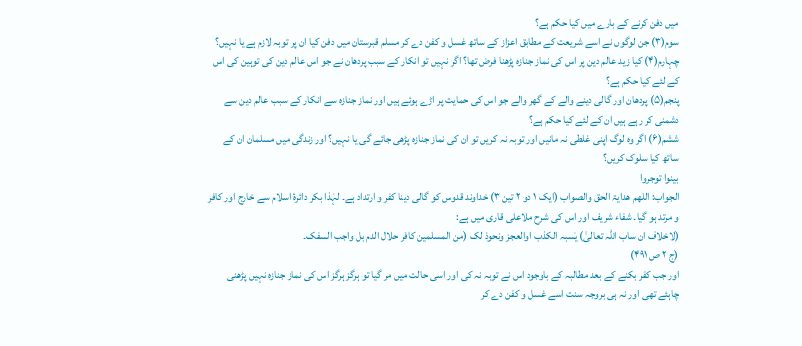میں دفن کرنے کے بارے میں کیا حکم ہے؟
سوم(۳) جن لوگوں نے اسے شریعت کے مطابق اعزاز کے ساتھ غسل و کفن دے کر مسلم قبرستان میں دفن کیا ان پر توبہ لازم ہے یا نہیں؟
چہارم(۴) کیا زید عالم دین پر اس کی نماز جنازہ پڑھنا فرض تھا؟ اگر نہیں تو انکار کے سبب پردھان نے جو اس عالم دین کی توہین کی اس کے لئے کیا حکم ہے؟
پنجم(۵) پردھان اور گالی دینے والے کے گھر والے جو اس کی حمایت پر اڑے ہوئے ہیں اور نماز جنازہ سے انکار کے سبب عالم دین سے دشمنی کر رہے ہیں ان کے لئے کیا حکم ہے؟
ششم(۶) اگر وہ لوگ اپنی غلطی نہ مانیں اور توبہ نہ کریں تو ان کی نماز جنازہ پڑھی جائے گی یا نہیں؟ اور زندگی میں مسلمان ان کے ساتھ کیا سلوک کریں؟
بینوا توجروا
الجواب: اللھم ھدایۃ الحق والصواب (ایک ۱ دو ۲ تین ۳) خداوند قدوس کو گالی دینا کفر و ارتداد ہے۔ لہٰذا بکر دائرۂ اسلام سے خارج اور کافر و مرتد ہو گیا۔ شفاء شریف اور اس کی شرح ملاعلی قاری میں ہے:
(لاخلاف ان ساب اللہ تعالیٰ) یٰسبہ الکذب اوالعجز ونحوذ لک (من المسلمین کافر حلال الدم بل واجب السفک۔
(ج ۲ ص ۴۹۱)
اور جب کفر بکنے کے بعد مطالبہ کے باوجود اس نے توبہ نہ کی اور اسی حالت میں مر گیا تو ہرگز ہرگز اس کی نماز جنازہ نہیں پڑھنی چاہئے تھی اور نہ ہی بروجہ سنت اسے غسل و کفن دے کر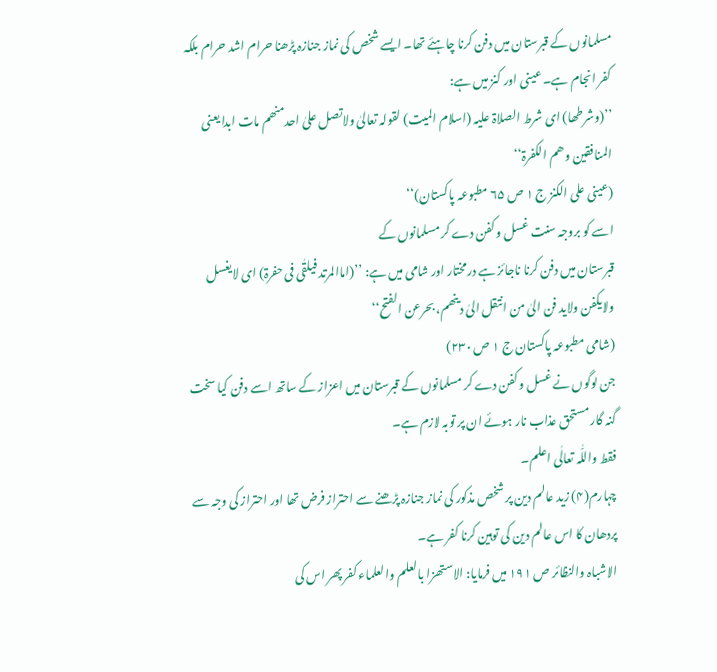مسلمانوں کے قبرستان میں دفن کرنا چاہئے تھا۔ ایسے شخص کی نماز جنازہ پڑھنا حرام اشد حرام بلکہ کفر انجام ہے۔ عینی اور کنز میں ہے:
’’(وشرطھا) ای شرط الصلاۃ علیہ (اسلام المیت) لقولہ تعالیٰ ولاتصل علیٰ احدمنھم مات ابدا یعنی المنافقین وھم الکفرۃ‘‘
(عینی علی الکنز ج ۱ ص ۶۵ مطبوعہ پاکستان)‘‘
اسے کو بروجہ سنت غسل و کفن دے کر مسلمانوں کے
قبرستان میں دفن کرنا ناجائز ہے درمختار اور شامی میں ہے: ’’(اماالمرتد فیلقٰی فی حفرۃ) ای لایغسل ولایکفن ولاید فن الیٰ من انتقل الیٰ دینھم، بحرعن الفتح‘‘
(شامی مطبوعہ پاکستان ج ۱ ص ۲۳۰)
جن لوگوں نے غسل و کفن دے کر مسلمانوں کے قبرستان میں اعزاز کے ساتھ اسے دفن کیا سخت گنہ گار مستحق عذاب نار ہوئے ان پر توبہ لازم ہے۔
فقط واللّٰہ تعالٰی اعلم۔
چہارم(۴) زید عالم دین پر شخص مذکور کی نماز جنازہ پڑھنے سے احتراز فرض تھا اور احتراز کی وجہ سے پردھان کا اس عالم دین کی توہین کرنا کفر ہے۔
الاشباہ والنظائر ص ۱۹۱ میں فرمایا: الاستھزا بالعلم والعلماء کفر پھر اس کی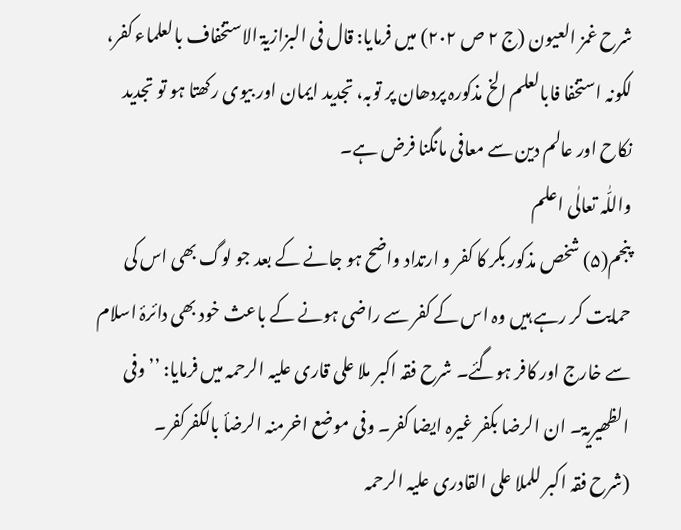شرح غمز العیون (ج ۲ ص ۲۰۲) میں فرمایا: قال فی البزازیۃ الاستخفاف بالعلماء کفر، لکونہ استخفا فابالعلم الخ مذکورہ پردھان پر توبہ، تجدید ایمان اور بیوی رکھتا ہو تو تجدید نکاح اور عالم دین سے معافی مانگنا فرض ہے۔
واللّٰہ تعالٰی اعلم
پنجم(۵) شخص مذکور بکر کا کفر و ارتداد واضح ہو جانے کے بعد جو لوگ بھی اس کی حمایت کر رہے ہیں وہ اس کے کفر سے راضی ہونے کے باعث خود بھی دائرۂ اسلام سے خارج اور کافر ہوگئے۔ شرح فقہ اکبر ملا علی قاری علیہ الرحمہ میں فرمایا: ’’وفی الظھیریۃ۔ ان الرضا بکفر غیرہ ایضا کفر۔ وفی موضع اخرمنہ الرضأ بالکفرکفر۔
(شرح فقہ اکبر للملا علی القادری علیہ الرحمہ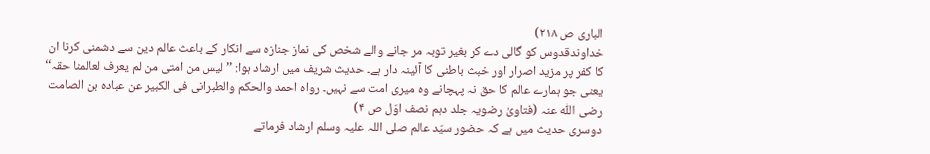الباری ص ۲۱۸)
خداوندقدوس کو گالی دے کر بغیر توبہ مر جانے والے شخص کی نماز جنازہ سے انکار کے باعث عالم دین سے دشمنی کرنا ان کا کفر پر مزید اصرار اور خبث باطنی کا آئینہ دار ہے۔ حدیث شریف میں ارشاد ہوا: ’’لیس من امتی من لم یعرف لعالمنا حقہ‘‘ یعنی جو ہمارے عالم کا حق نہ پہچانے وہ میری امت سے نہیں۔ رواہ احمد والحکم والطبرانی فی الکبیر عن عبادہ بن الصامت رضی اللّٰہ عنہ (فتاویٰ رضویہ جلد دہم نصف اوّل ص ۴)
دوسری حدیث میں ہے کہ حضور سیّد عالم صلی اللہ علیہ وسلم ارشاد فرماتے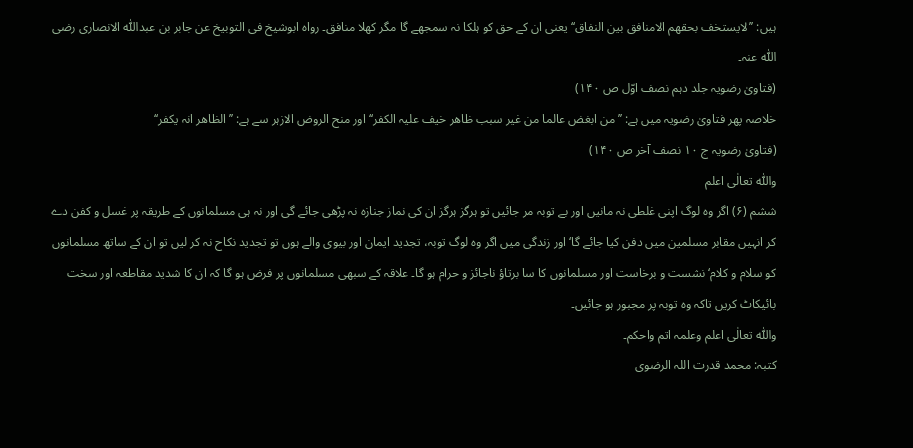ہیں: ’’لایستخف بحقھم الامنافق بین النفاق‘‘ یعنی ان کے حق کو ہلکا نہ سمجھے گا مگر کھلا منافق۔ رواہ ابوشیخ فی التوبیخ عن جابر بن عبداللّٰہ الانصاری رضی اللّٰہ عنہ۔
(فتاویٰ رضویہ جلد دہم نصف اوّل ص ۱۴۰)
خلاصہ پھر فتاویٰ رضویہ میں ہے: ’’من ابغض عالما من غیر سبب ظاھر خیف علیہ الکفر‘‘ اور منح الروض الازہر سے ہے: ’’الظاھر انہ یکفر‘‘
(فتاویٰ رضویہ ج ۱۰ نصف آخر ص ۱۴۰)
واللّٰہ تعالٰی اعلم
ششم (۶) اگر وہ لوگ اپنی غلطی نہ مانیں اور بے توبہ مر جائیں تو ہرگز ہرگز ان کی نماز جنازہ نہ پڑھی جائے گی اور نہ ہی مسلمانوں کے طریقہ پر غسل و کفن دے کر انہیں مقابر مسلمین میں دفن کیا جائے گا‘ اور زندگی میں اگر وہ لوگ توبہ، تجدید ایمان اور بیوی والے ہوں تو تجدید نکاح نہ کر لیں تو ان کے ساتھ مسلمانوں کو سلام و کلام‘ نشست و برخاست اور مسلمانوں کا سا برتاؤ ناجائز و حرام ہو گا۔ علاقہ کے سبھی مسلمانوں پر فرض ہو گا کہ ان کا شدید مقاطعہ اور سخت بائیکاٹ کریں تاکہ وہ توبہ پر مجبور ہو جائیں۔
واللّٰہ تعالٰی اعلم وعلمہ اتم واحکم۔
کتبہ: محمد قدرت اللہ الرضوی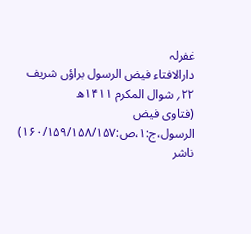غفرلہ
دارالافتاء فیض الرسول براؤں شریف
۲۲؍ شوال المکرم ۱۴۱۱ھ
(فتاوی فیض الرسول،ج:۱،ص:۱۶۰/۱۵۹/۱۵۸/۱۵۷)
ناشر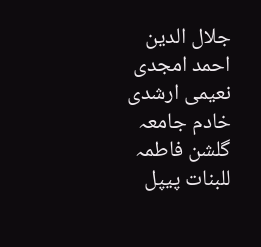جلال الدین احمد امجدی نعیمی ارشدی خادم جامعہ گلشن فاطمہ للبنات پیپل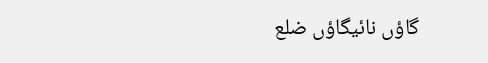گاؤں نائیگاؤں ضلع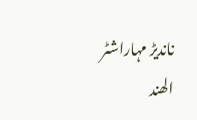ناندیڑ مہاراشٹر الھند